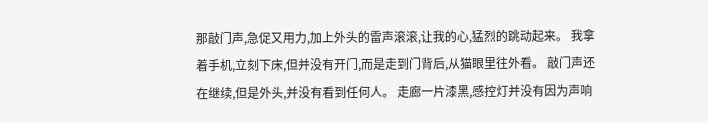那敲门声,急促又用力,加上外头的雷声滚滚,让我的心,猛烈的跳动起来。 我拿着手机,立刻下床,但并没有开门,而是走到门背后,从猫眼里往外看。 敲门声还在继续,但是外头,并没有看到任何人。 走廊一片漆黑,感控灯并没有因为声响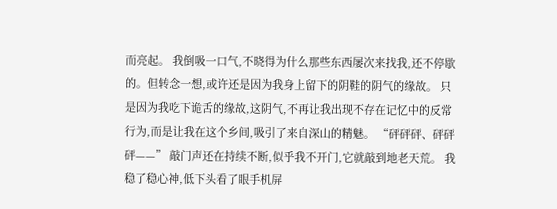而亮起。 我倒吸一口气,不晓得为什么那些东西屡次来找我,还不停歇的。但转念一想,或许还是因为我身上留下的阴鞋的阴气的缘故。 只是因为我吃下诡舌的缘故,这阴气,不再让我出现不存在记忆中的反常行为,而是让我在这个乡间,吸引了来自深山的精魅。 “砰砰砰、砰砰砰——” 敲门声还在持续不断,似乎我不开门,它就敲到地老天荒。 我稳了稳心神,低下头看了眼手机屏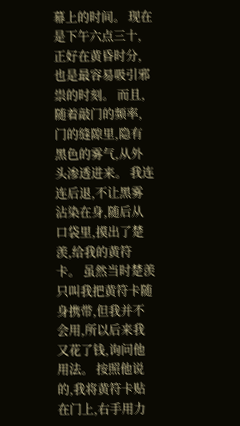幕上的时间。 现在是下午六点三十,正好在黄昏时分,也是最容易吸引邪祟的时刻。 而且,随着敲门的频率,门的缝隙里,隐有黑色的雾气,从外头渗透进来。 我连连后退,不让黑雾沾染在身,随后从口袋里,摸出了楚羡,给我的黄符卡。 虽然当时楚羡只叫我把黄符卡随身携带,但我并不会用,所以后来我又花了钱,询问他用法。 按照他说的,我将黄符卡贴在门上,右手用力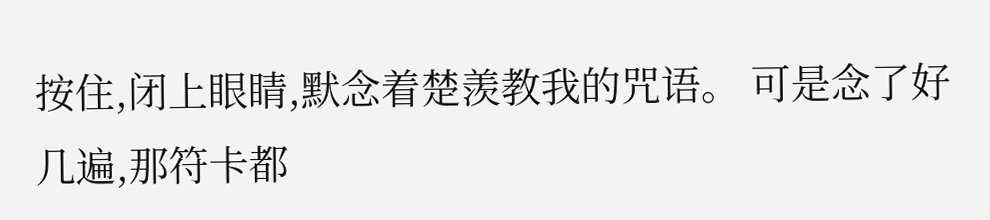按住,闭上眼睛,默念着楚羡教我的咒语。 可是念了好几遍,那符卡都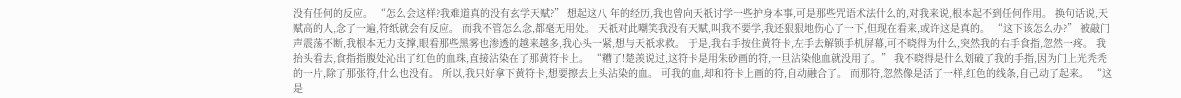没有任何的反应。 “怎么会这样?我难道真的没有玄学天赋?” 想起这八 年的经历,我也曾向天祇讨学一些护身本事,可是那些咒语术法什么的,对我来说,根本起不到任何作用。 换句话说,天赋高的人,念了一遍,符纸就会有反应。 而我不管怎么念,都毫无用处。 天祇对此嘲笑我没有天赋,叫我不要学,我还狠狠地伤心了一下,但现在看来,或许这是真的。 “这下该怎么办?” 被敲门声震荡不断,我根本无力支撑,眼看那些黑雾也渗透的越来越多,我心头一紧,想与天祇求救。 于是,我右手按住黄符卡,左手去解锁手机屏幕,可不晓得为什么,突然我的右手食指,忽然一疼。 我抬头看去,食指指腹处沁出了红色的血珠,直接沾染在了那黄符卡上。 “糟了!楚羡说过,这符卡是用朱砂画的符,一旦沾染他血就没用了。” 我不晓得是什么划破了我的手指,因为门上光秃秃的一片,除了那张符,什么也没有。 所以,我只好拿下黄符卡,想要擦去上头沾染的血。 可我的血,却和符卡上画的符,自动融合了。 而那符,忽然像是活了一样,红色的线条,自己动了起来。 “这是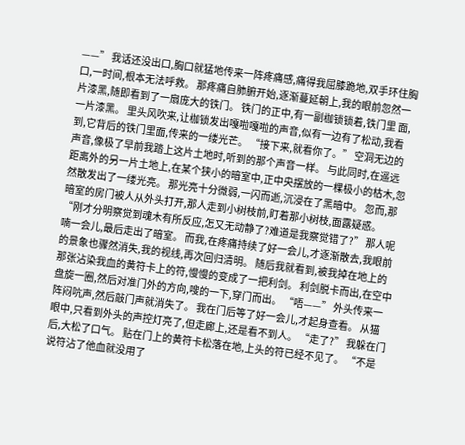——” 我话还没出口,胸口就猛地传来一阵疼痛感,痛得我屈膝跪地,双手环住胸口,一时间,根本无法呼救。 那疼痛自肺腑开始,逐渐蔓延朝上,我的眼前忽然一片漆黑,随即看到了一扇庞大的铁门。 铁门的正中,有一副枷锁锁着,铁门里 面,一片漆黑。 里头风吹来,让枷锁发出嘎啦嘎啦的声音,似有一边有了松动,我看到,它背后的铁门里面,传来的一缕光芒。 “接下来,就看你了。” 空洞无边的声音,像极了早前我踏上这片土地时,听到的那个声音一样。 与此同时,在遥远距离外的另一片土地上,在某个狭小的暗室中,正中央摆放的一棵极小的枯木,忽然散发出了一缕光亮。 那光亮十分微弱,一闪而逝,沉浸在了黑暗中。 忽而,那暗室的房门被人从外头打开,那人走到小树枝前,盯着那小树枝,面露疑惑。 “刚才分明察觉到魂木有所反应,怎又无动静了?难道是我察觉错了?” 那人呢喃一会儿,最后走出了暗室。 而我,在疼痛持续了好一会儿,才逐渐散去,我眼前的景象也骤然消失,我的视线,再次回归清明。 随后我就看到,被我掉在地上的那张沾染我血的黄符卡上的符,慢慢的变成了一把利剑。 利剑脱卡而出,在空中盘旋一圈,然后对准门外的方向,嗖的一下,穿门而出。 “唔——” 外头传来一阵闷吭声,然后敲门声就消失了。 我在门后等了好一会儿,才起身查看。 从猫眼中,只看到外头的声控灯亮了,但走廊上,还是看不到人。 “走了?” 我躲在门后,大松了口气。 贴在门上的黄符卡松落在地,上头的符已经不见了。 “不是说符沾了他血就没用了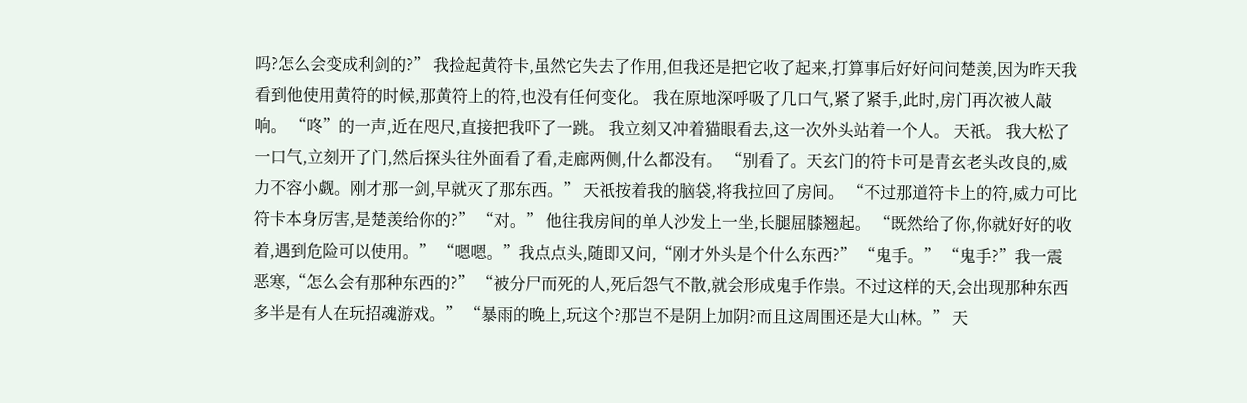吗?怎么会变成利剑的?” 我捡起黄符卡,虽然它失去了作用,但我还是把它收了起来,打算事后好好问问楚羡,因为昨天我看到他使用黄符的时候,那黄符上的符,也没有任何变化。 我在原地深呼吸了几口气,紧了紧手,此时,房门再次被人敲响。 “咚”的一声,近在咫尺,直接把我吓了一跳。 我立刻又冲着猫眼看去,这一次外头站着一个人。 天祇。 我大松了一口气,立刻开了门,然后探头往外面看了看,走廊两侧,什么都没有。 “别看了。天玄门的符卡可是青玄老头改良的,威力不容小觑。刚才那一剑,早就灭了那东西。” 天祇按着我的脑袋,将我拉回了房间。 “不过那道符卡上的符,威力可比符卡本身厉害,是楚羡给你的?” “对。” 他往我房间的单人沙发上一坐,长腿屈膝翘起。 “既然给了你,你就好好的收着,遇到危险可以使用。” “嗯嗯。”我点点头,随即又问,“刚才外头是个什么东西?” “鬼手。” “鬼手?”我一震恶寒,“怎么会有那种东西的?” “被分尸而死的人,死后怨气不散,就会形成鬼手作祟。不过这样的天,会出现那种东西多半是有人在玩招魂游戏。” “暴雨的晚上,玩这个?那岂不是阴上加阴?而且这周围还是大山林。” 天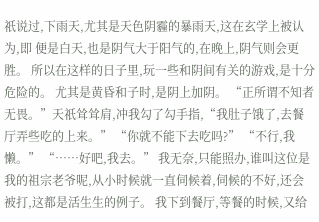祇说过,下雨天,尤其是天色阴霾的暴雨天,这在玄学上被认为,即 便是白天,也是阴气大于阳气的,在晚上,阴气则会更胜。 所以在这样的日子里,玩一些和阴间有关的游戏,是十分危险的。 尤其是黄昏和子时,是阴上加阴。 “正所谓不知者无畏。”天祇耸耸肩,冲我勾了勾手指,“我肚子饿了,去餐厅弄些吃的上来。” “你就不能下去吃吗?” “不行,我懒。” “……好吧,我去。” 我无奈,只能照办,谁叫这位是我的祖宗老爷呢,从小时候就一直伺候着,伺候的不好,还会被打,这都是活生生的例子。 我下到餐厅,等餐的时候,又给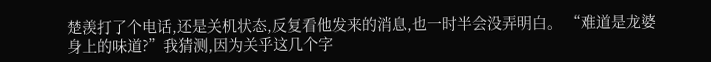楚羡打了个电话,还是关机状态,反复看他发来的消息,也一时半会没弄明白。 “难道是龙婆身上的味道?”我猜测,因为关乎这几个字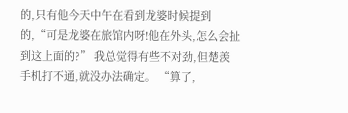的,只有他今天中午在看到龙婆时候提到的,“可是龙婆在旅馆内呀!他在外头,怎么会扯到这上面的?” 我总觉得有些不对劲,但楚羡手机打不通,就没办法确定。 “算了,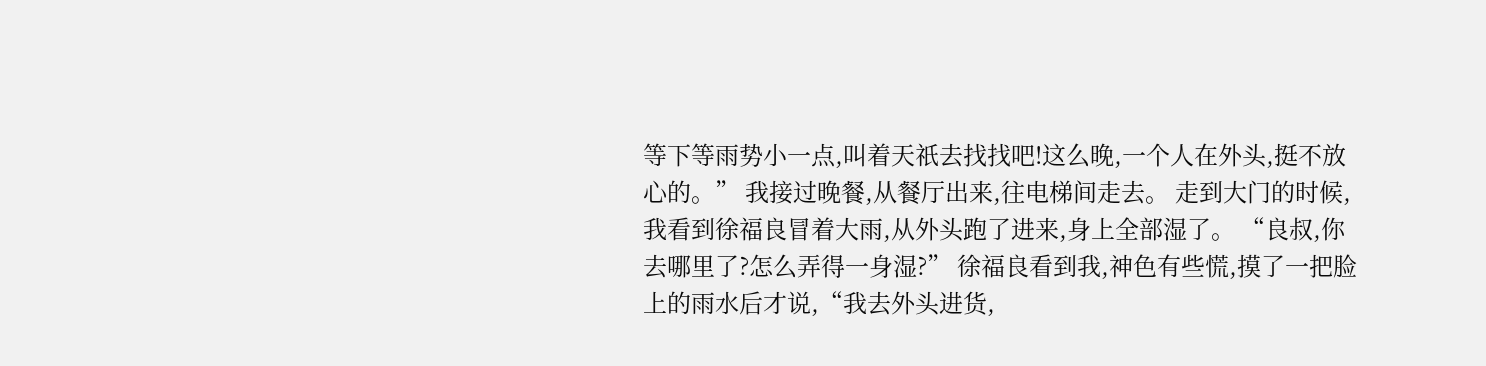等下等雨势小一点,叫着天祇去找找吧!这么晚,一个人在外头,挺不放心的。” 我接过晚餐,从餐厅出来,往电梯间走去。 走到大门的时候,我看到徐福良冒着大雨,从外头跑了进来,身上全部湿了。 “良叔,你去哪里了?怎么弄得一身湿?” 徐福良看到我,神色有些慌,摸了一把脸上的雨水后才说,“我去外头进货,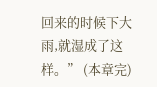回来的时候下大雨,就湿成了这样。” (本章完)